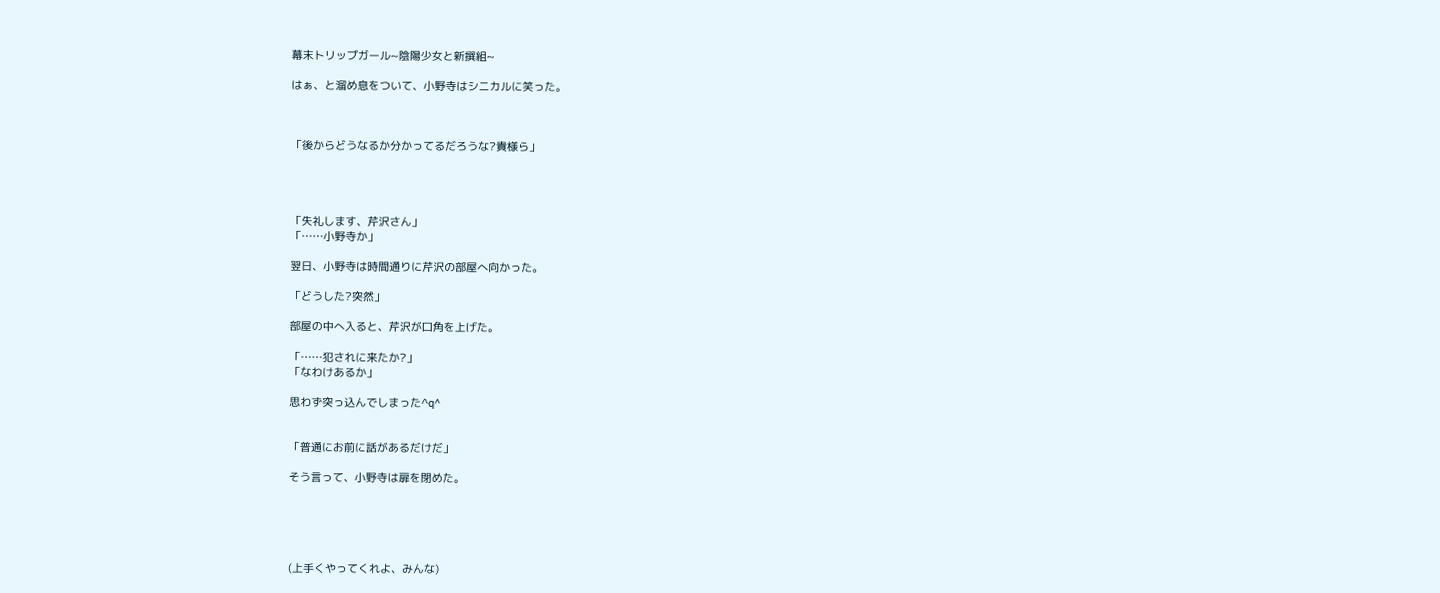幕末トリップガール~陰陽少女と新撰組~

はぁ、と溜め息をついて、小野寺はシニカルに笑った。



「後からどうなるか分かってるだろうな?貴様ら」




「失礼します、芹沢さん」
「……小野寺か」

翌日、小野寺は時間通りに芹沢の部屋へ向かった。

「どうした?突然」

部屋の中へ入ると、芹沢が口角を上げた。

「……犯されに来たか?」
「なわけあるか」

思わず突っ込んでしまった^q^


「普通にお前に話があるだけだ」

そう言って、小野寺は扉を閉めた。





(上手くやってくれよ、みんな)